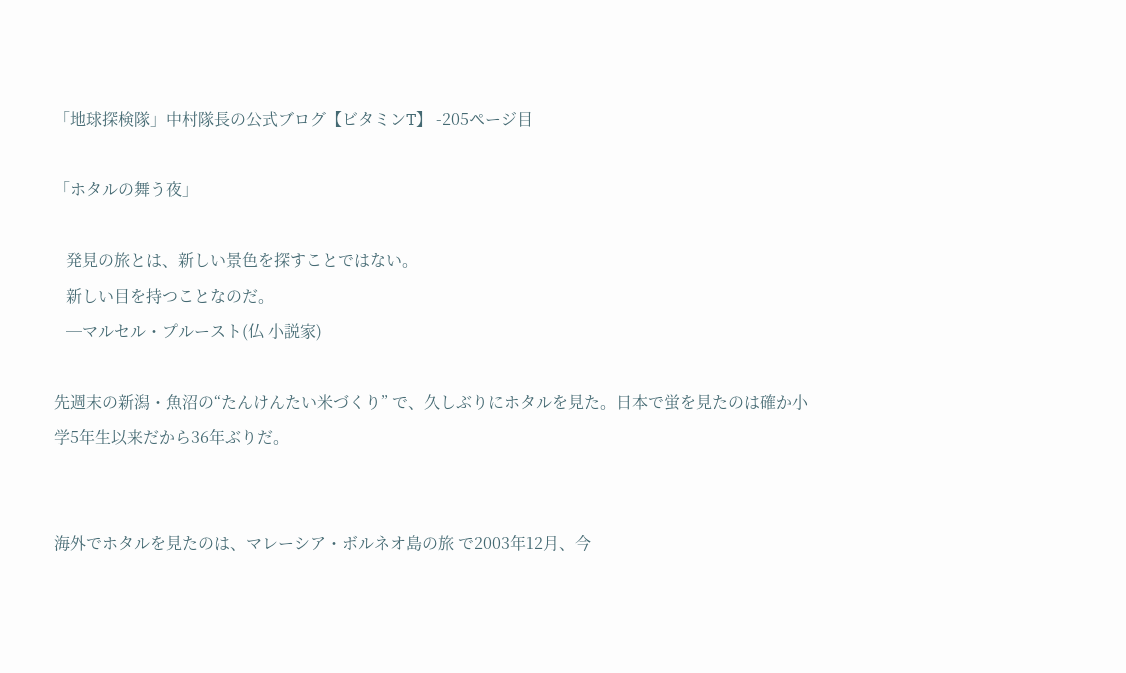「地球探検隊」中村隊長の公式ブログ【ビタミンT】 -205ページ目

「ホタルの舞う夜」

   発見の旅とは、新しい景色を探すことではない。
   新しい目を持つことなのだ。
   ─マルセル・プルースト(仏 小説家)

先週末の新潟・魚沼の“たんけんたい米づくり” で、久しぶりにホタルを見た。日本で蛍を見たのは確か小学5年生以来だから36年ぶりだ。


海外でホタルを見たのは、マレーシア・ボルネオ島の旅 で2003年12月、今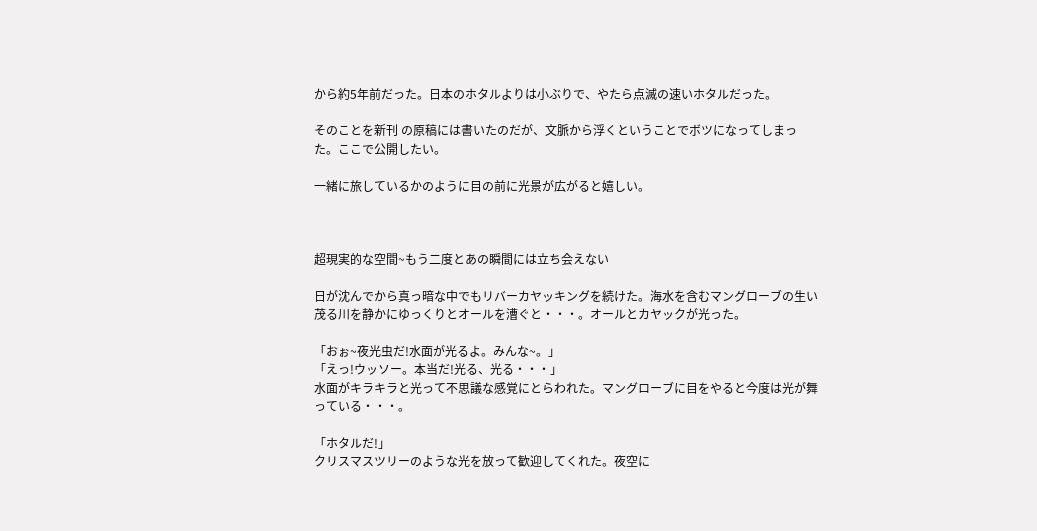から約5年前だった。日本のホタルよりは小ぶりで、やたら点滅の速いホタルだった。

そのことを新刊 の原稿には書いたのだが、文脈から浮くということでボツになってしまった。ここで公開したい。

一緒に旅しているかのように目の前に光景が広がると嬉しい。



超現実的な空間~もう二度とあの瞬間には立ち会えない

日が沈んでから真っ暗な中でもリバーカヤッキングを続けた。海水を含むマングローブの生い茂る川を静かにゆっくりとオールを漕ぐと・・・。オールとカヤックが光った。

「おぉ~夜光虫だ!水面が光るよ。みんな~。」
「えっ!ウッソー。本当だ!光る、光る・・・」
水面がキラキラと光って不思議な感覚にとらわれた。マングローブに目をやると今度は光が舞っている・・・。

「ホタルだ!」
クリスマスツリーのような光を放って歓迎してくれた。夜空に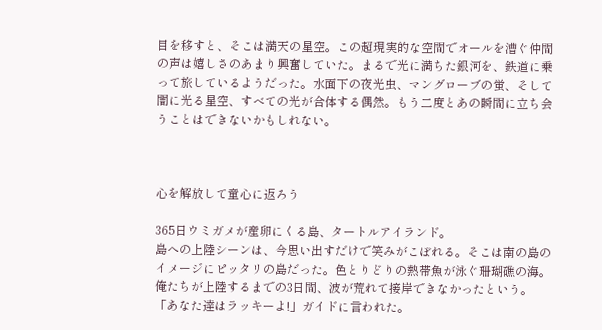目を移すと、そこは満天の星空。この超現実的な空間でオールを漕ぐ仲間の声は嬉しさのあまり興奮していた。まるで光に満ちた銀河を、鉄道に乗って旅しているようだった。水面下の夜光虫、マングローブの蛍、そして闇に光る星空、すべての光が合体する偶然。もう二度とあの瞬間に立ち会うことはできないかもしれない。



心を解放して童心に返ろう

365日ウミガメが産卵にくる島、タートルアイランド。
島への上陸シーンは、今思い出すだけで笑みがこぼれる。そこは南の島のイメージにピッタリの島だった。色とりどりの熱帯魚が泳ぐ珊瑚礁の海。俺たちが上陸するまでの3日間、波が荒れて接岸できなかったという。
「あなた達はラッキーよ!」ガイドに言われた。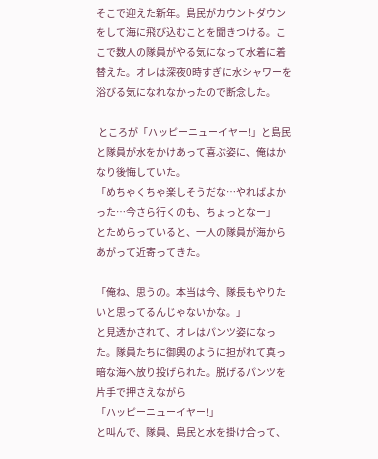そこで迎えた新年。島民がカウントダウンをして海に飛び込むことを聞きつける。ここで数人の隊員がやる気になって水着に着替えた。オレは深夜0時すぎに水シャワーを浴びる気になれなかったので断念した。

 ところが「ハッピーニューイヤー!」と島民と隊員が水をかけあって喜ぶ姿に、俺はかなり後悔していた。
「めちゃくちゃ楽しそうだな…やればよかった…今さら行くのも、ちょっとなー」
とためらっていると、一人の隊員が海からあがって近寄ってきた。

「俺ね、思うの。本当は今、隊長もやりたいと思ってるんじゃないかな。」
と見透かされて、オレはパンツ姿になった。隊員たちに御輿のように担がれて真っ暗な海へ放り投げられた。脱げるパンツを片手で押さえながら
「ハッピーニューイヤー!」
と叫んで、隊員、島民と水を掛け合って、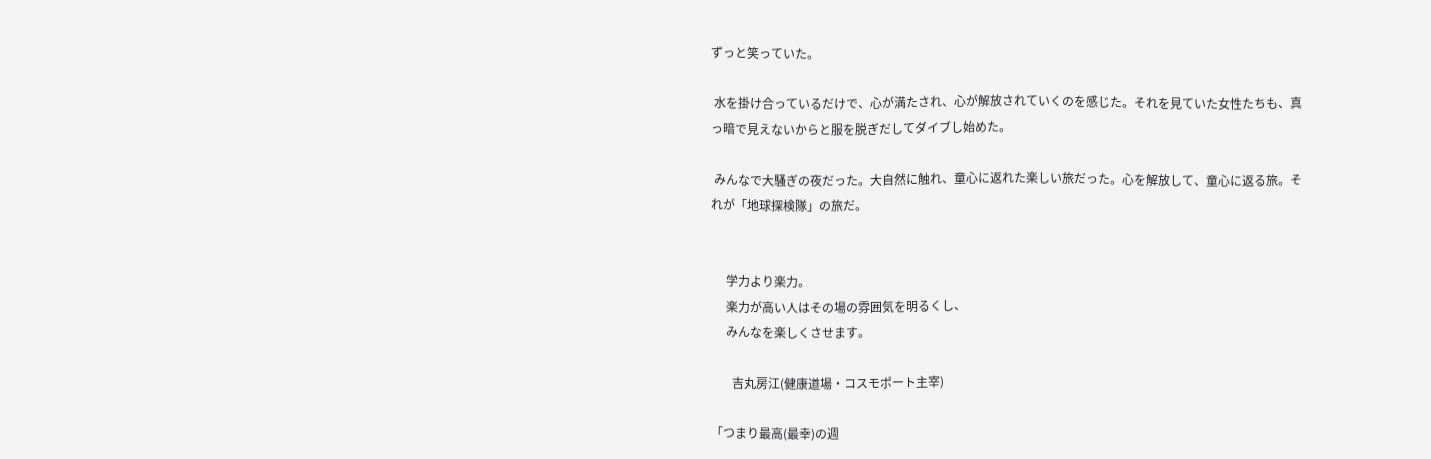ずっと笑っていた。

 水を掛け合っているだけで、心が満たされ、心が解放されていくのを感じた。それを見ていた女性たちも、真っ暗で見えないからと服を脱ぎだしてダイブし始めた。

 みんなで大騒ぎの夜だった。大自然に触れ、童心に返れた楽しい旅だった。心を解放して、童心に返る旅。それが「地球探検隊」の旅だ。


     学力より楽力。
     楽力が高い人はその場の雰囲気を明るくし、
     みんなを楽しくさせます。

       吉丸房江(健康道場・コスモポート主宰)

「つまり最高(最幸)の週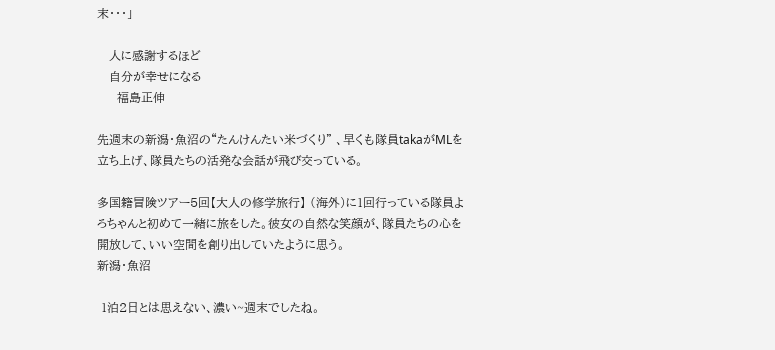末・・・」

   人に感謝するほど
   自分が幸せになる
     福島正伸

先週末の新潟・魚沼の“たんけんたい米づくり” 、早くも隊員takaがMLを立ち上げ、隊員たちの活発な会話が飛び交っている。

多国籍冒険ツアー5回【大人の修学旅行】 (海外)に1回行っている隊員よろちゃんと初めて一緒に旅をした。彼女の自然な笑顔が、隊員たちの心を開放して、いい空間を創り出していたように思う。
新潟・魚沼

 1泊2日とは思えない、濃い~週末でしたね。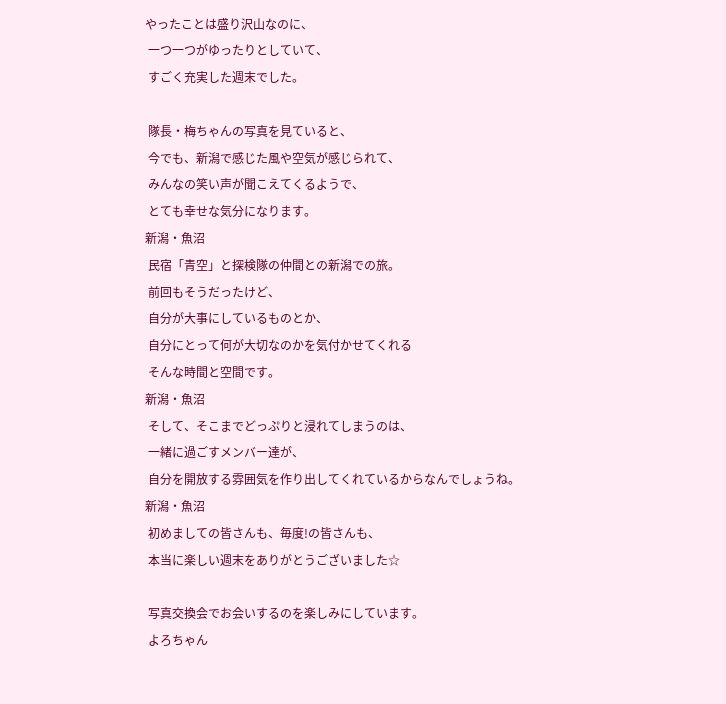やったことは盛り沢山なのに、
 一つ一つがゆったりとしていて、
 すごく充実した週末でした。

 隊長・梅ちゃんの写真を見ていると、
 今でも、新潟で感じた風や空気が感じられて、
 みんなの笑い声が聞こえてくるようで、
 とても幸せな気分になります。
新潟・魚沼
 民宿「青空」と探検隊の仲間との新潟での旅。
 前回もそうだったけど、
 自分が大事にしているものとか、
 自分にとって何が大切なのかを気付かせてくれる
 そんな時間と空間です。
新潟・魚沼
 そして、そこまでどっぷりと浸れてしまうのは、
 一緒に過ごすメンバー達が、
 自分を開放する雰囲気を作り出してくれているからなんでしょうね。
新潟・魚沼
 初めましての皆さんも、毎度!の皆さんも、
 本当に楽しい週末をありがとうございました☆

 写真交換会でお会いするのを楽しみにしています。
 よろちゃん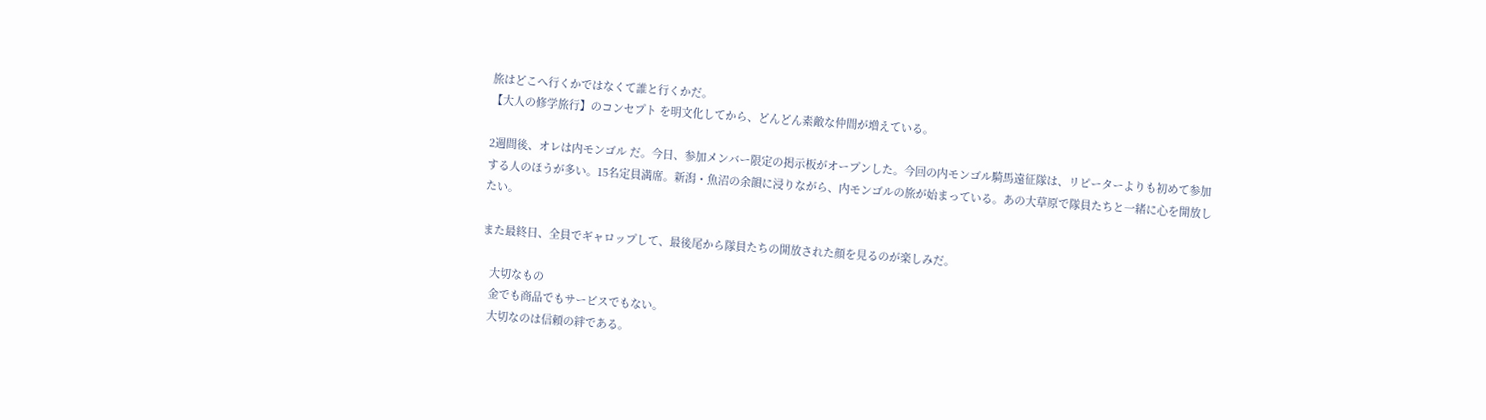旅はどこへ行くかではなくて誰と行くかだ。
【大人の修学旅行】のコンセプト を明文化してから、どんどん素敵な仲間が増えている。

2週間後、オレは内モンゴル だ。今日、参加メンバー限定の掲示板がオープンした。今回の内モンゴル騎馬遠征隊は、リピーターよりも初めて参加する人のほうが多い。15名定員満席。新潟・魚沼の余韻に浸りながら、内モンゴルの旅が始まっている。あの大草原で隊員たちと一緒に心を開放したい。

また最終日、全員でギャロップして、最後尾から隊員たちの開放された顔を見るのが楽しみだ。

   大切なもの
   金でも商品でもサービスでもない。
   大切なのは信頼の絆である。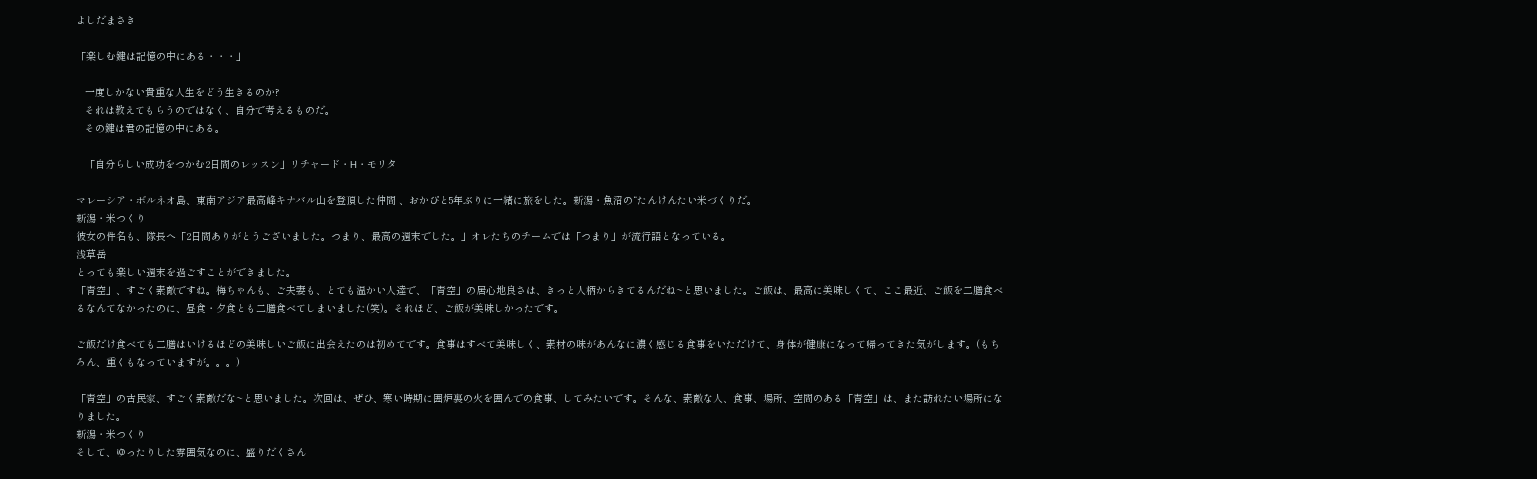よしだまさき

「楽しむ鍵は記憶の中にある・・・」

   一度しかない貴重な人生をどう生きるのか?
   それは教えてもらうのではなく、自分で考えるものだ。
   その鍵は君の記憶の中にある。

   「自分らしい成功をつかむ2日間のレッスン」リチャード・H・モリタ

マレーシア・ボルネオ島、東南アジア最高峰キナバル山を登頂した仲間 、おかぴと5年ぶりに一緒に旅をした。新潟・魚沼の“たんけんたい米づくりだ。
新潟・米つくり
彼女の件名も、隊長へ「2日間ありがとうございました。つまり、最高の週末でした。」オレたちのチームでは「つまり」が流行語となっている。
浅草岳
とっても楽しい週末を過ごすことができました。
「青空」、すごく素敵ですね。梅ちゃんも、ご夫妻も、とても温かい人達で、「青空」の居心地良さは、きっと人柄からきてるんだね~と思いました。ご飯は、最高に美味しくて、ここ最近、ご飯を二膳食べるなんてなかったのに、昼食・夕食とも二膳食べてしまいました(笑)。それほど、ご飯が美味しかったです。

ご飯だけ食べても二膳はいけるほどの美味しいご飯に出会えたのは初めてです。食事はすべて美味しく、素材の味があんなに濃く感じる食事をいただけて、身体が健康になって帰ってきた気がします。(もちろん、重くもなっていますが。。。)

「青空」の古民家、すごく素敵だな~と思いました。次回は、ぜひ、寒い時期に囲炉裏の火を囲んでの食事、してみたいです。そんな、素敵な人、食事、場所、空間のある「青空」は、また訪れたい場所になりました。
新潟・米つくり
そして、ゆったりした雰囲気なのに、盛りだくさん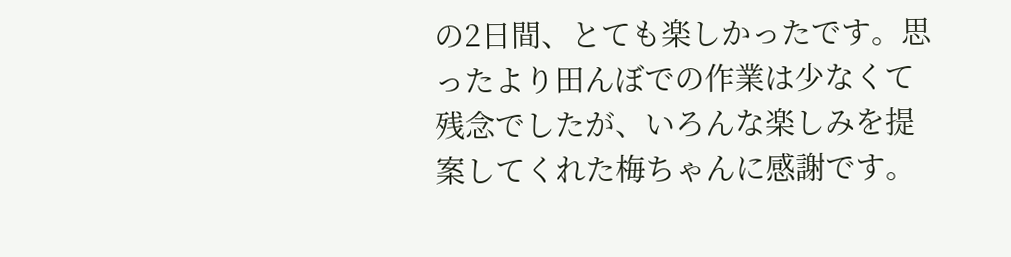の2日間、とても楽しかったです。思ったより田んぼでの作業は少なくて残念でしたが、いろんな楽しみを提案してくれた梅ちゃんに感謝です。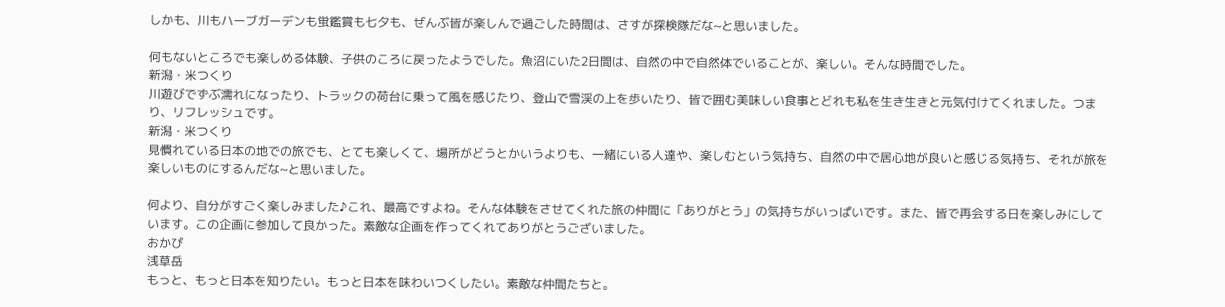しかも、川もハーブガーデンも蛍鑑賞も七夕も、ぜんぶ皆が楽しんで過ごした時間は、さすが探検隊だな~と思いました。

何もないところでも楽しめる体験、子供のころに戻ったようでした。魚沼にいた2日間は、自然の中で自然体でいることが、楽しい。そんな時間でした。
新潟・米つくり
川遊びでずぶ濡れになったり、トラックの荷台に乗って風を感じたり、登山で雪渓の上を歩いたり、皆で囲む美味しい食事とどれも私を生き生きと元気付けてくれました。つまり、リフレッシュです。
新潟・米つくり
見慣れている日本の地での旅でも、とても楽しくて、場所がどうとかいうよりも、一緒にいる人達や、楽しむという気持ち、自然の中で居心地が良いと感じる気持ち、それが旅を楽しいものにするんだな~と思いました。

何より、自分がすごく楽しみました♪これ、最高ですよね。そんな体験をさせてくれた旅の仲間に「ありがとう」の気持ちがいっぱいです。また、皆で再会する日を楽しみにしています。この企画に参加して良かった。素敵な企画を作ってくれてありがとうございました。
おかぴ
浅草岳
もっと、もっと日本を知りたい。もっと日本を味わいつくしたい。素敵な仲間たちと。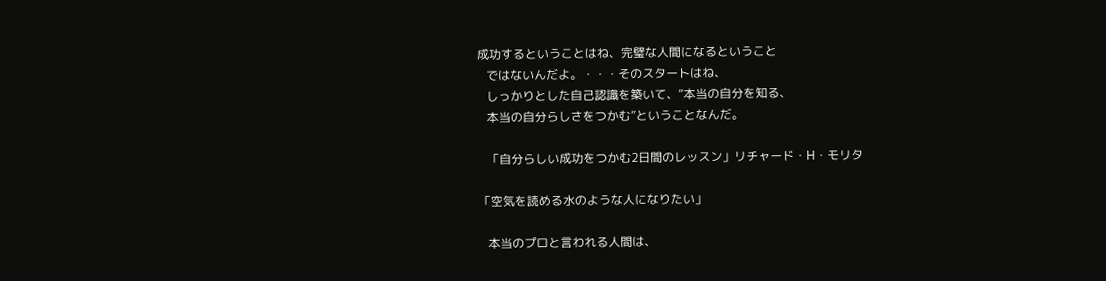成功するということはね、完璧な人間になるということ
   ではないんだよ。・・・そのスタートはね、
   しっかりとした自己認識を築いて、“本当の自分を知る、
   本当の自分らしさをつかむ”ということなんだ。

   「自分らしい成功をつかむ2日間のレッスン」リチャード・H・モリタ

「空気を読める水のような人になりたい」

   本当のプロと言われる人間は、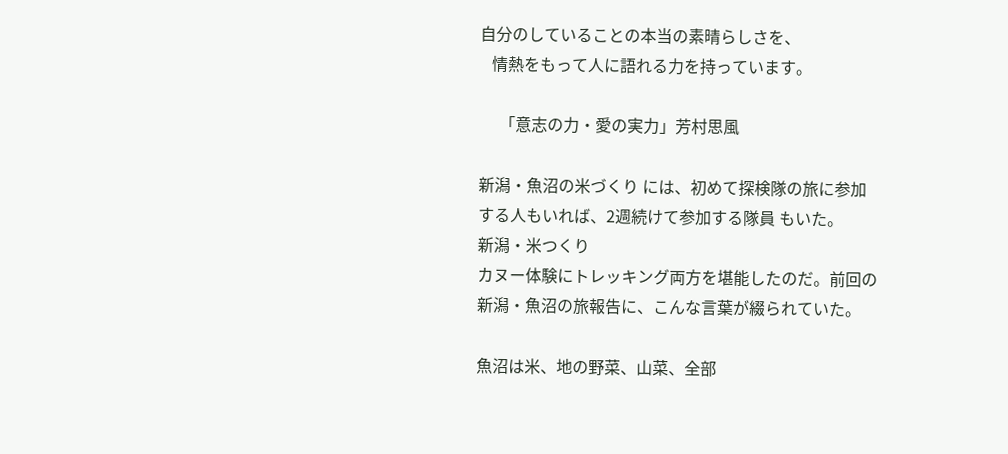自分のしていることの本当の素晴らしさを、
   情熱をもって人に語れる力を持っています。

     「意志の力・愛の実力」芳村思風

新潟・魚沼の米づくり には、初めて探検隊の旅に参加する人もいれば、2週続けて参加する隊員 もいた。
新潟・米つくり
カヌー体験にトレッキング両方を堪能したのだ。前回の新潟・魚沼の旅報告に、こんな言葉が綴られていた。

魚沼は米、地の野菜、山菜、全部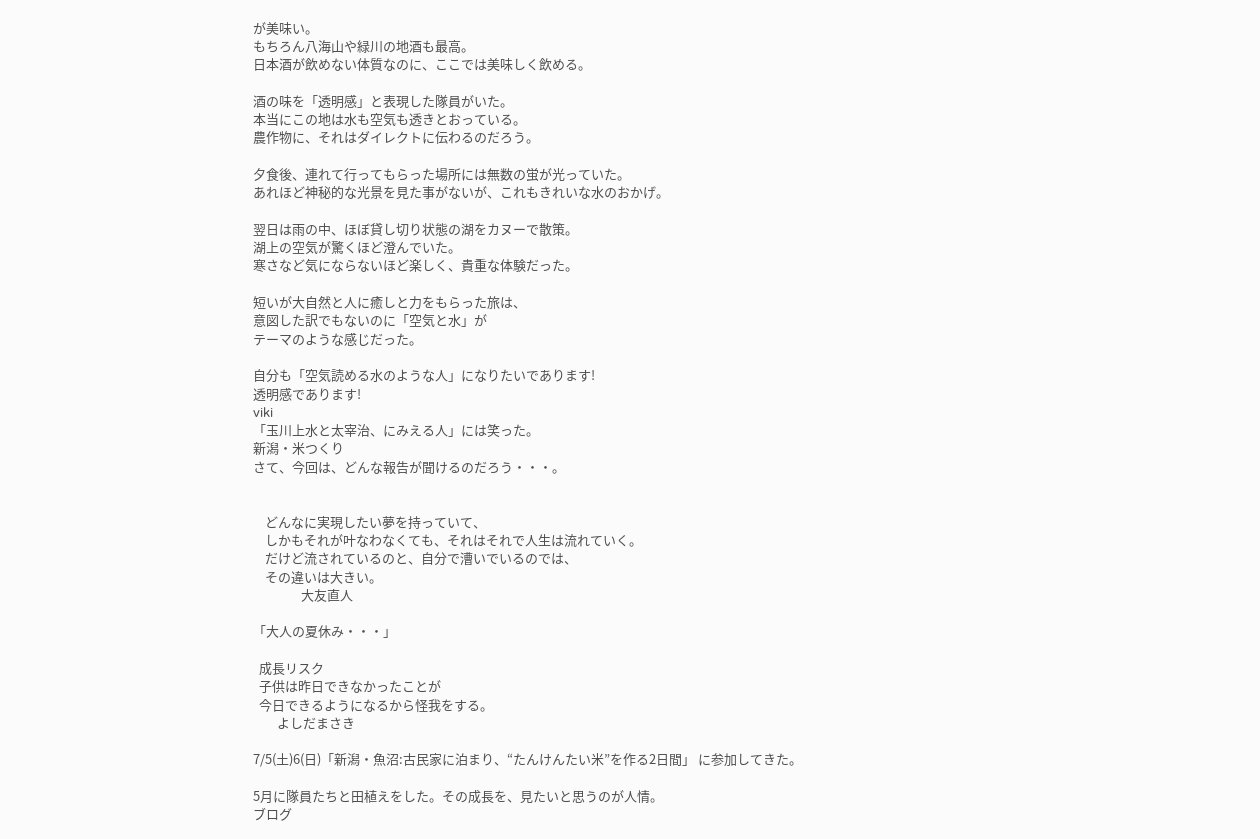が美味い。
もちろん八海山や緑川の地酒も最高。
日本酒が飲めない体質なのに、ここでは美味しく飲める。

酒の味を「透明感」と表現した隊員がいた。
本当にこの地は水も空気も透きとおっている。
農作物に、それはダイレクトに伝わるのだろう。

夕食後、連れて行ってもらった場所には無数の蛍が光っていた。
あれほど神秘的な光景を見た事がないが、これもきれいな水のおかげ。

翌日は雨の中、ほぼ貸し切り状態の湖をカヌーで散策。
湖上の空気が驚くほど澄んでいた。
寒さなど気にならないほど楽しく、貴重な体験だった。

短いが大自然と人に癒しと力をもらった旅は、
意図した訳でもないのに「空気と水」が
テーマのような感じだった。

自分も「空気読める水のような人」になりたいであります!
透明感であります!
viki
「玉川上水と太宰治、にみえる人」には笑った。
新潟・米つくり
さて、今回は、どんな報告が聞けるのだろう・・・。


    どんなに実現したい夢を持っていて、
    しかもそれが叶なわなくても、それはそれで人生は流れていく。
    だけど流されているのと、自分で漕いでいるのでは、
    その違いは大きい。
                大友直人

「大人の夏休み・・・」

  成長リスク
  子供は昨日できなかったことが
  今日できるようになるから怪我をする。
        よしだまさき

7/5(土)6(日)「新潟・魚沼:古民家に泊まり、“たんけんたい米”を作る2日間」 に参加してきた。

5月に隊員たちと田植えをした。その成長を、見たいと思うのが人情。
ブログ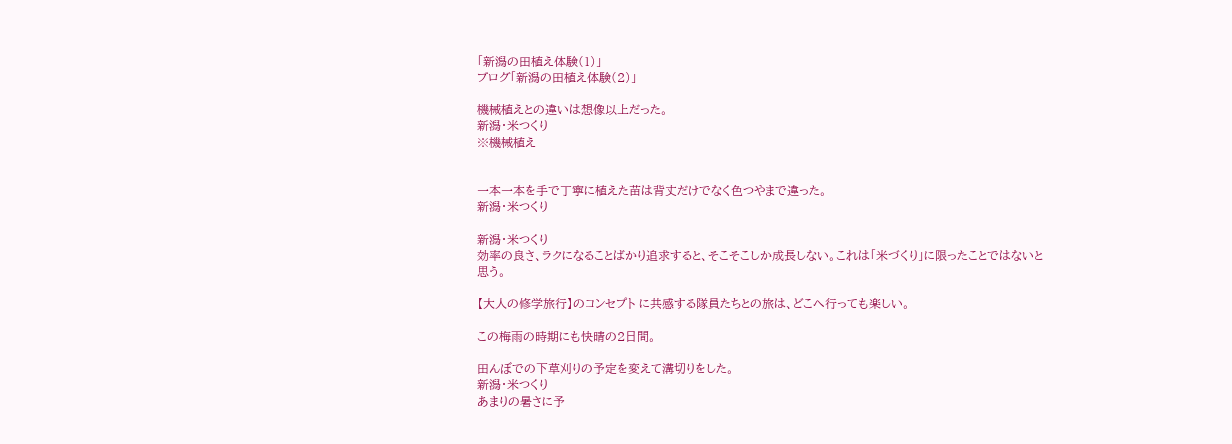「新潟の田植え体験(1)」
ブログ「新潟の田植え体験(2)」

機械植えとの違いは想像以上だった。
新潟・米つくり
※機械植え


一本一本を手で丁寧に植えた苗は背丈だけでなく色つやまで違った。
新潟・米つくり

新潟・米つくり
効率の良さ、ラクになることばかり追求すると、そこそこしか成長しない。これは「米づくり」に限ったことではないと思う。

【大人の修学旅行】のコンセプト に共感する隊員たちとの旅は、どこへ行っても楽しい。

この梅雨の時期にも快晴の2日間。

田んぼでの下草刈りの予定を変えて溝切りをした。
新潟・米つくり
あまりの暑さに予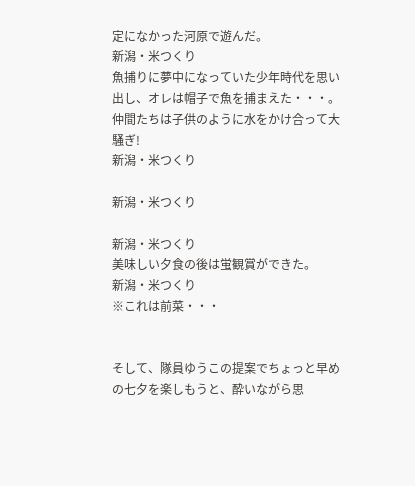定になかった河原で遊んだ。
新潟・米つくり
魚捕りに夢中になっていた少年時代を思い出し、オレは帽子で魚を捕まえた・・・。仲間たちは子供のように水をかけ合って大騒ぎ!
新潟・米つくり

新潟・米つくり

新潟・米つくり
美味しい夕食の後は蛍観賞ができた。
新潟・米つくり
※これは前菜・・・


そして、隊員ゆうこの提案でちょっと早めの七夕を楽しもうと、酔いながら思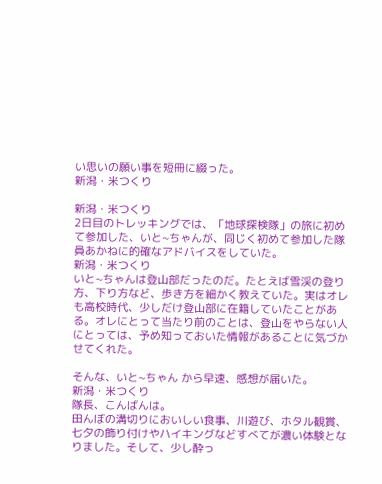い思いの願い事を短冊に綴った。
新潟・米つくり

新潟・米つくり
2日目のトレッキングでは、「地球探検隊」の旅に初めて参加した、いと~ちゃんが、同じく初めて参加した隊員あかねに的確なアドバイスをしていた。
新潟・米つくり
いと~ちゃんは登山部だったのだ。たとえば雪渓の登り方、下り方など、歩き方を細かく教えていた。実はオレも高校時代、少しだけ登山部に在籍していたことがある。オレにとって当たり前のことは、登山をやらない人にとっては、予め知っておいた情報があることに気づかせてくれた。

そんな、いと~ちゃん から早速、感想が届いた。
新潟・米つくり
隊長、こんばんは。
田んぼの溝切りにおいしい食事、川遊び、ホタル観賞、七夕の飾り付けやハイキングなどすべてが濃い体験となりました。そして、少し酔っ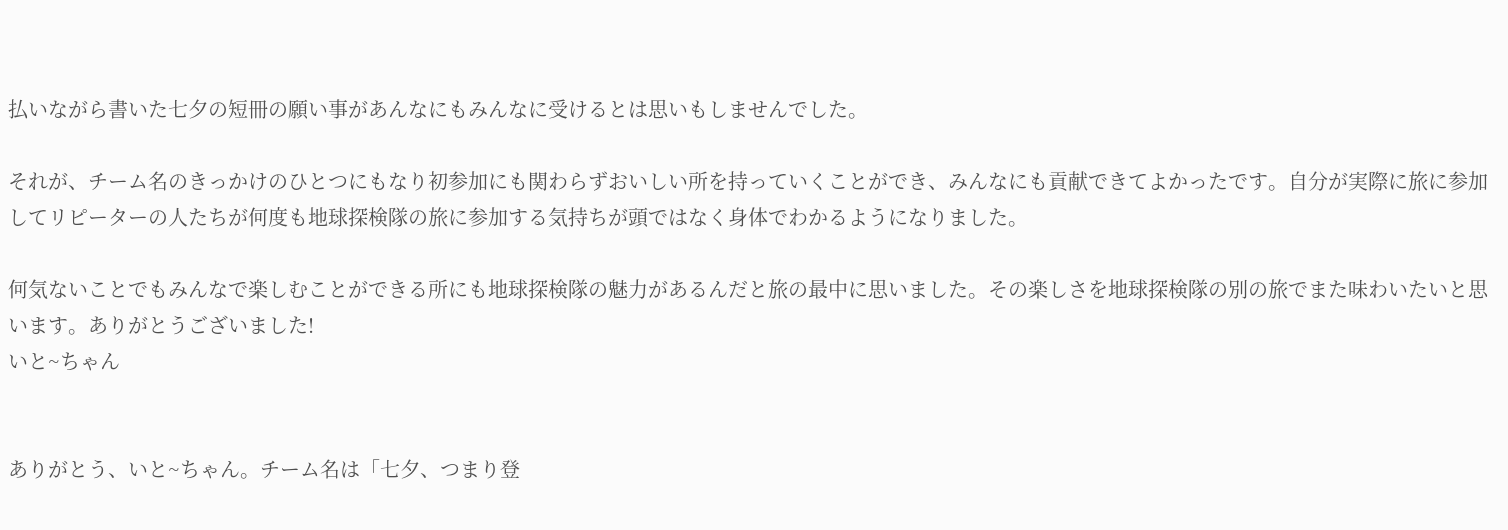払いながら書いた七夕の短冊の願い事があんなにもみんなに受けるとは思いもしませんでした。

それが、チーム名のきっかけのひとつにもなり初参加にも関わらずおいしい所を持っていくことができ、みんなにも貢献できてよかったです。自分が実際に旅に参加してリピーターの人たちが何度も地球探検隊の旅に参加する気持ちが頭ではなく身体でわかるようになりました。

何気ないことでもみんなで楽しむことができる所にも地球探検隊の魅力があるんだと旅の最中に思いました。その楽しさを地球探検隊の別の旅でまた味わいたいと思います。ありがとうございました!
いと~ちゃん


ありがとう、いと~ちゃん。チーム名は「七夕、つまり登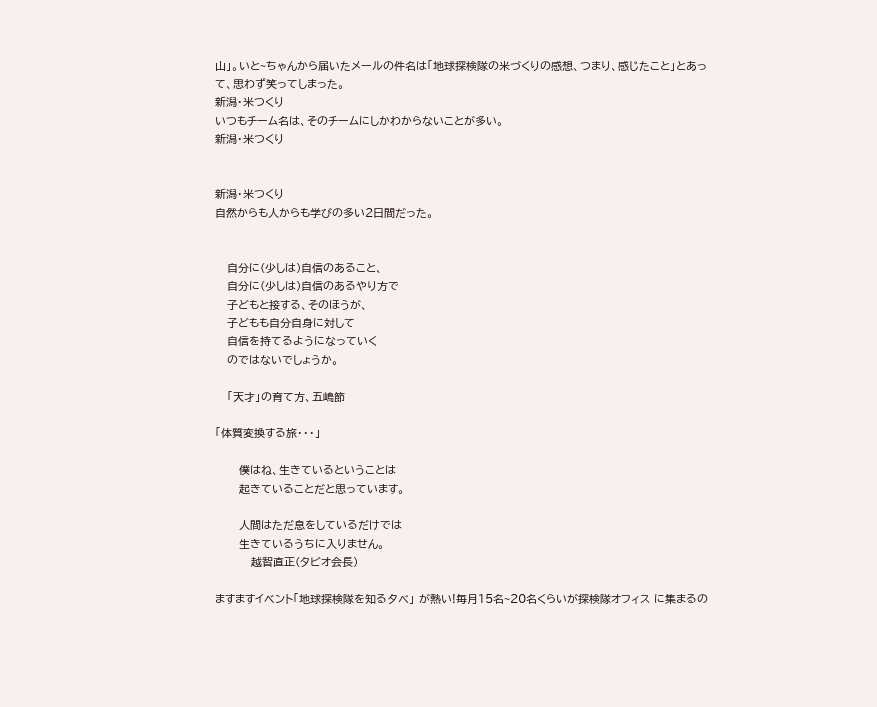山」。いと~ちゃんから届いたメールの件名は「地球探検隊の米づくりの感想、つまり、感じたこと」とあって、思わず笑ってしまった。
新潟・米つくり
いつもチーム名は、そのチームにしかわからないことが多い。
新潟・米つくり


新潟・米つくり
自然からも人からも学びの多い2日間だった。


   自分に(少しは)自信のあること、
   自分に(少しは)自信のあるやり方で
   子どもと接する、そのほうが、
   子どもも自分自身に対して
   自信を持てるようになっていく
   のではないでしょうか。

   「天才」の育て方、五嶋節

「体質変換する旅・・・」

      僕はね、生きているということは
      起きていることだと思っています。

      人間はただ息をしているだけでは
      生きているうちに入りません。
         越智直正(タビオ会長)

ますますイベント「地球探検隊を知る夕べ」 が熱い!毎月15名~20名くらいが探検隊オフィス に集まるの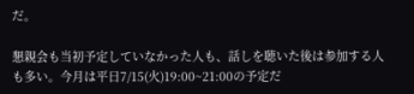だ。

懇親会も当初予定していなかった人も、話しを聴いた後は参加する人も多い。今月は平日7/15(火)19:00~21:00の予定だ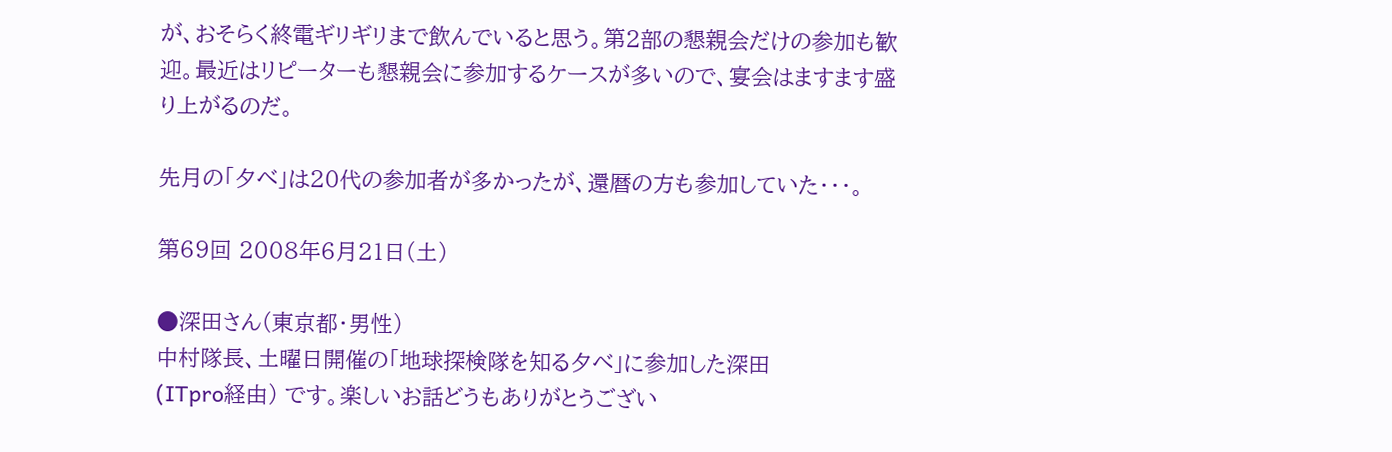が、おそらく終電ギリギリまで飲んでいると思う。第2部の懇親会だけの参加も歓迎。最近はリピーターも懇親会に参加するケースが多いので、宴会はますます盛り上がるのだ。

先月の「夕べ」は20代の参加者が多かったが、還暦の方も参加していた・・・。

第69回 2008年6月21日(土)

●深田さん(東京都・男性)
中村隊長、土曜日開催の「地球探検隊を知る夕べ」に参加した深田
(ITpro経由) です。楽しいお話どうもありがとうござい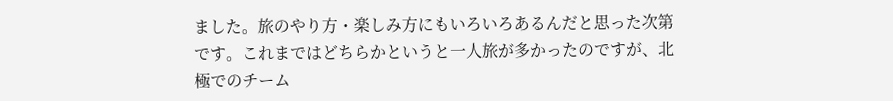ました。旅のやり方・楽しみ方にもいろいろあるんだと思った次第です。これまではどちらかというと一人旅が多かったのですが、北極でのチーム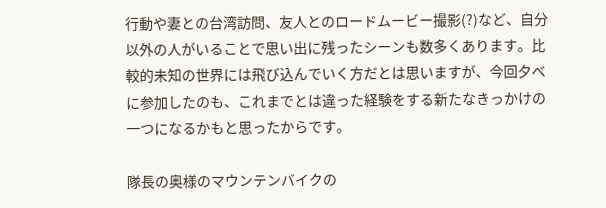行動や妻との台湾訪問、友人とのロードムービー撮影(?)など、自分以外の人がいることで思い出に残ったシーンも数多くあります。比較的未知の世界には飛び込んでいく方だとは思いますが、今回夕べに参加したのも、これまでとは違った経験をする新たなきっかけの一つになるかもと思ったからです。

隊長の奥様のマウンテンバイクの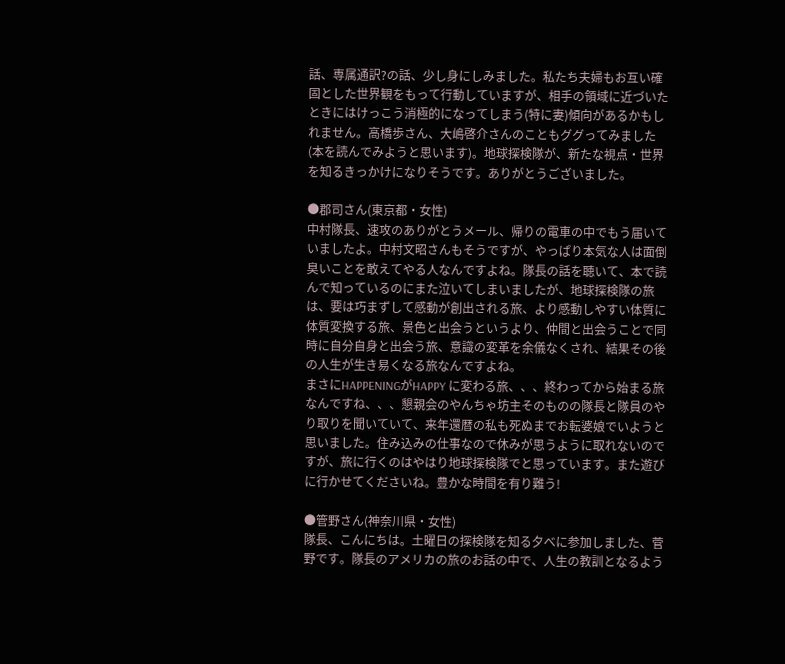話、専属通訳?の話、少し身にしみました。私たち夫婦もお互い確固とした世界観をもって行動していますが、相手の領域に近づいたときにはけっこう消極的になってしまう(特に妻)傾向があるかもしれません。高橋歩さん、大嶋啓介さんのこともググってみました(本を読んでみようと思います)。地球探検隊が、新たな視点・世界を知るきっかけになりそうです。ありがとうございました。

●郡司さん(東京都・女性)
中村隊長、速攻のありがとうメール、帰りの電車の中でもう届いていましたよ。中村文昭さんもそうですが、やっぱり本気な人は面倒臭いことを敢えてやる人なんですよね。隊長の話を聴いて、本で読んで知っているのにまた泣いてしまいましたが、地球探検隊の旅は、要は巧まずして感動が創出される旅、より感動しやすい体質に体質変換する旅、景色と出会うというより、仲間と出会うことで同時に自分自身と出会う旅、意識の変革を余儀なくされ、結果その後の人生が生き易くなる旅なんですよね。
まさにHAPPENINGがHAPPY に変わる旅、、、終わってから始まる旅なんですね、、、懇親会のやんちゃ坊主そのものの隊長と隊員のやり取りを聞いていて、来年還暦の私も死ぬまでお転婆娘でいようと思いました。住み込みの仕事なので休みが思うように取れないのですが、旅に行くのはやはり地球探検隊でと思っています。また遊びに行かせてくださいね。豊かな時間を有り難う!

●管野さん(神奈川県・女性)
隊長、こんにちは。土曜日の探検隊を知る夕べに参加しました、菅野です。隊長のアメリカの旅のお話の中で、人生の教訓となるよう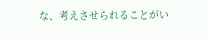な、考えさせられることがい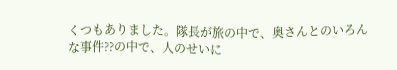くつもありました。隊長が旅の中で、奥さんとのいろんな事件??の中で、人のせいに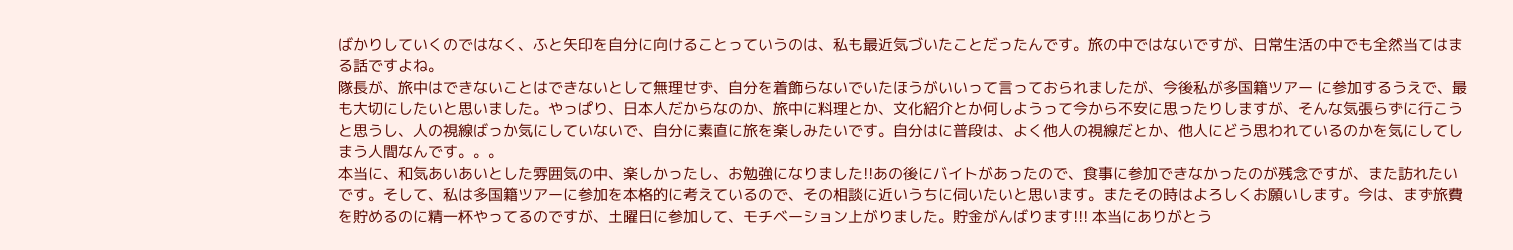ばかりしていくのではなく、ふと矢印を自分に向けることっていうのは、私も最近気づいたことだったんです。旅の中ではないですが、日常生活の中でも全然当てはまる話ですよね。
隊長が、旅中はできないことはできないとして無理せず、自分を着飾らないでいたほうがいいって言っておられましたが、今後私が多国籍ツアー に参加するうえで、最も大切にしたいと思いました。やっぱり、日本人だからなのか、旅中に料理とか、文化紹介とか何しようって今から不安に思ったりしますが、そんな気張らずに行こうと思うし、人の視線ばっか気にしていないで、自分に素直に旅を楽しみたいです。自分はに普段は、よく他人の視線だとか、他人にどう思われているのかを気にしてしまう人間なんです。。。
本当に、和気あいあいとした雰囲気の中、楽しかったし、お勉強になりました!!あの後にバイトがあったので、食事に参加できなかったのが残念ですが、また訪れたいです。そして、私は多国籍ツアーに参加を本格的に考えているので、その相談に近いうちに伺いたいと思います。またその時はよろしくお願いします。今は、まず旅費を貯めるのに精一杯やってるのですが、土曜日に参加して、モチベーション上がりました。貯金がんばります!!! 本当にありがとう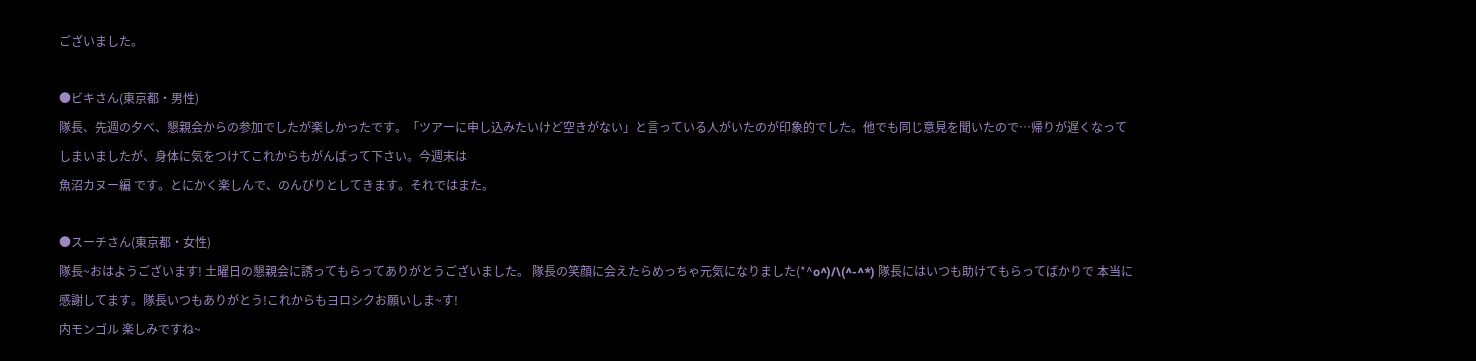ございました。

●ビキさん(東京都・男性)
隊長、先週の夕べ、懇親会からの参加でしたが楽しかったです。「ツアーに申し込みたいけど空きがない」と言っている人がいたのが印象的でした。他でも同じ意見を聞いたので…帰りが遅くなってしまいましたが、身体に気をつけてこれからもがんばって下さい。今週末は
魚沼カヌー編 です。とにかく楽しんで、のんびりとしてきます。それではまた。

●スーチさん(東京都・女性)
隊長~おはようございます! 土曜日の懇親会に誘ってもらってありがとうございました。 隊長の笑顔に会えたらめっちゃ元気になりました(*^o^)/\(^-^*) 隊長にはいつも助けてもらってばかりで 本当に感謝してます。隊長いつもありがとう!これからもヨロシクお願いしま~す!
内モンゴル 楽しみですね~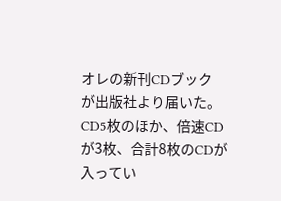オレの新刊CDブック が出版社より届いた。CD5枚のほか、倍速CDが3枚、合計8枚のCDが入ってい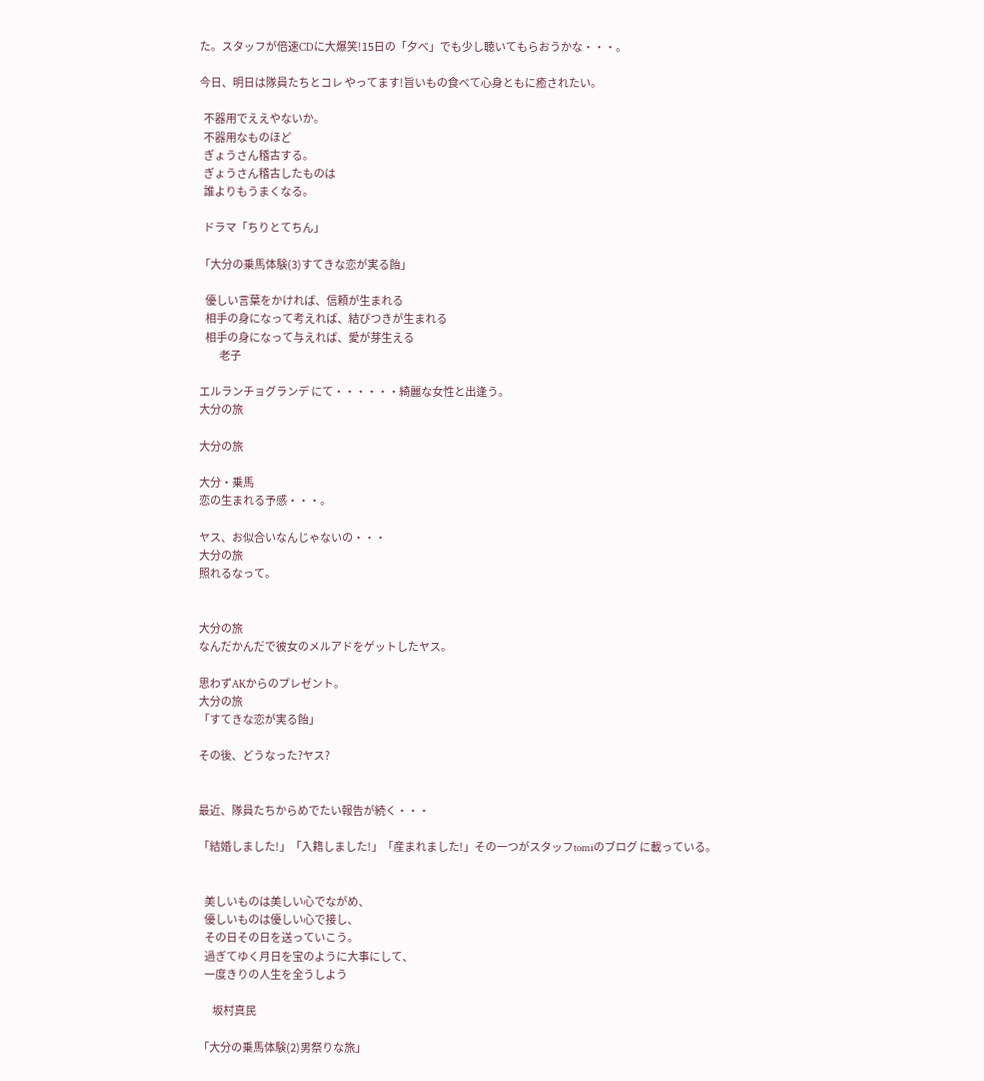た。スタッフが倍速CDに大爆笑!15日の「夕べ」でも少し聴いてもらおうかな・・・。

今日、明日は隊員たちとコレ やってます!旨いもの食べて心身ともに癒されたい。

  不器用でええやないか。
  不器用なものほど
  ぎょうさん稽古する。
  ぎょうさん稽古したものは
  誰よりもうまくなる。

  ドラマ「ちりとてちん」

「大分の乗馬体験(3)すてきな恋が実る飴」

   優しい言葉をかければ、信頼が生まれる
   相手の身になって考えれば、結びつきが生まれる
   相手の身になって与えれば、愛が芽生える
          老子

エルランチョグランデ にて・・・・・・綺麗な女性と出逢う。
大分の旅

大分の旅

大分・乗馬
恋の生まれる予感・・・。

ヤス、お似合いなんじゃないの・・・
大分の旅
照れるなって。


大分の旅
なんだかんだで彼女のメルアドをゲットしたヤス。

思わずAKからのプレゼント。
大分の旅
「すてきな恋が実る飴」

その後、どうなった?ヤス?


最近、隊員たちからめでたい報告が続く・・・

「結婚しました!」「入籍しました!」「産まれました!」その一つがスタッフtomiのブログ に載っている。


   美しいものは美しい心でながめ、
   優しいものは優しい心で接し、
   その日その日を送っていこう。
   過ぎてゆく月日を宝のように大事にして、
   一度きりの人生を全うしよう

       坂村真民

「大分の乗馬体験(2)男祭りな旅」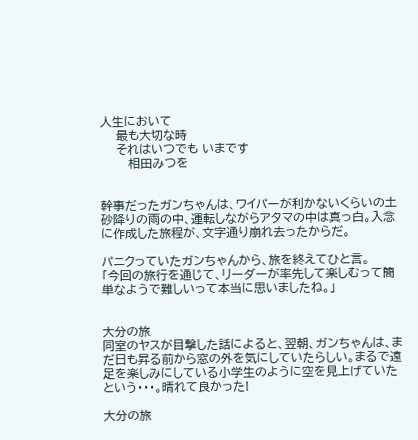人生において
    最も大切な時
    それはいつでも いまです
       相田みつを


幹事だったガンちゃんは、ワイパーが利かないくらいの土砂降りの雨の中、運転しながらアタマの中は真っ白。入念に作成した旅程が、文字通り崩れ去ったからだ。

パニクっていたガンちゃんから、旅を終えてひと言。
「今回の旅行を通じて、リーダーが率先して楽しむって簡単なようで難しいって本当に思いましたね。」


大分の旅
同室のヤスが目撃した話によると、翌朝、ガンちゃんは、まだ日も昇る前から窓の外を気にしていたらしい。まるで遠足を楽しみにしている小学生のように空を見上げていたという・・・。晴れて良かった!

大分の旅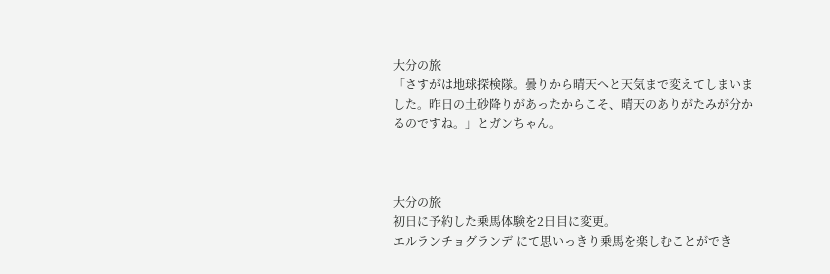大分の旅
「さすがは地球探検隊。曇りから晴天へと天気まで変えてしまいました。昨日の土砂降りがあったからこそ、晴天のありがたみが分かるのですね。」とガンちゃん。



大分の旅
初日に予約した乗馬体験を2日目に変更。
エルランチョグランデ にて思いっきり乗馬を楽しむことができ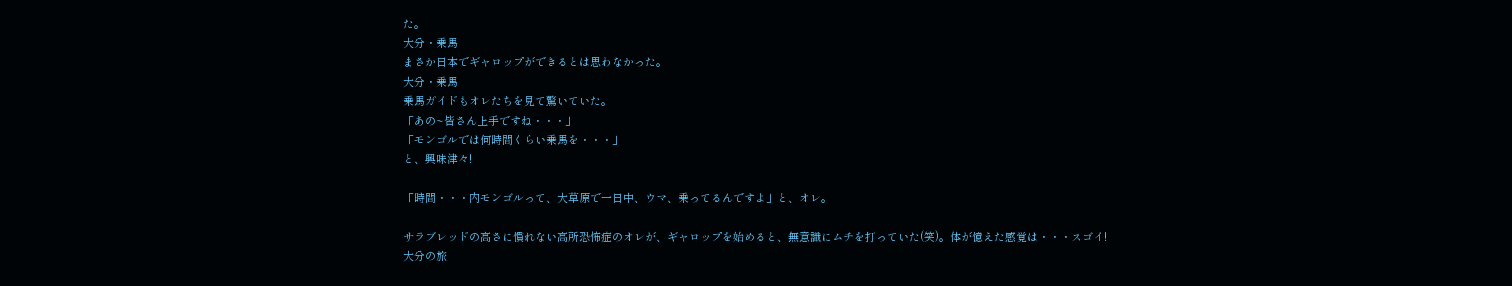た。
大分・乗馬
まさか日本でギャロップができるとは思わなかった。
大分・乗馬
乗馬ガイドもオレたちを見て驚いていた。
「あの~皆さん上手ですね・・・」
「モンゴルでは何時間くらい乗馬を・・・」
と、興味津々!

「時間・・・内モンゴルって、大草原で一日中、ウマ、乗ってるんですよ」と、オレ。

サラブレッドの高さに慣れない高所恐怖症のオレが、ギャロップを始めると、無意識にムチを打っていた(笑)。体が憶えた感覚は・・・スゴイ!
大分の旅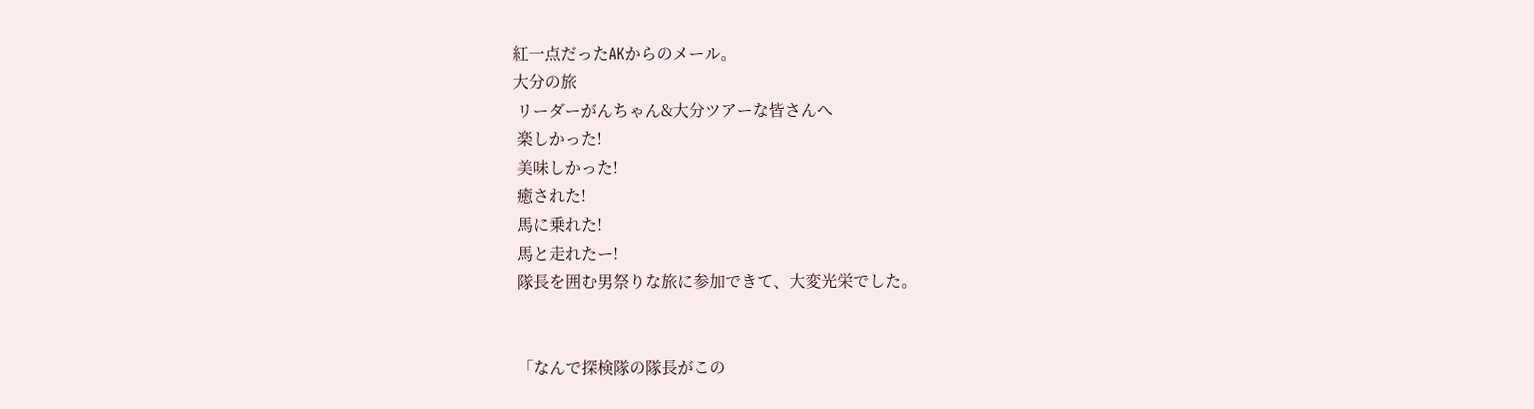紅一点だったAKからのメール。
大分の旅
 リーダーがんちゃん&大分ツアーな皆さんへ
 楽しかった!
 美味しかった!
 癒された!
 馬に乗れた!
 馬と走れたー!
 隊長を囲む男祭りな旅に参加できて、大変光栄でした。


 「なんで探検隊の隊長がこの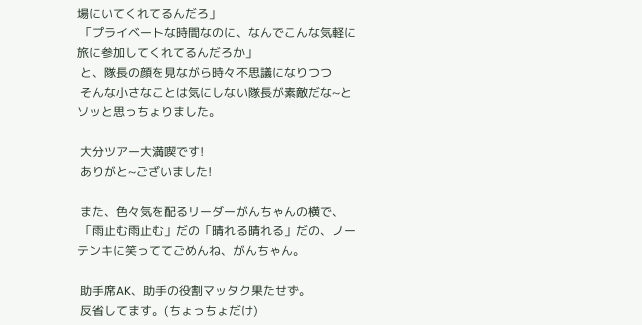場にいてくれてるんだろ」
 「プライベートな時間なのに、なんでこんな気軽に旅に参加してくれてるんだろか」
 と、隊長の顔を見ながら時々不思議になりつつ
 そんな小さなことは気にしない隊長が素敵だな~とソッと思っちょりました。

 大分ツアー大満喫です!
 ありがと~ございました!

 また、色々気を配るリーダーがんちゃんの横で、
 「雨止む雨止む」だの「晴れる晴れる」だの、ノーテンキに笑っててごめんね、がんちゃん。

 助手席AK、助手の役割マッタク果たせず。
 反省してます。(ちょっちょだけ)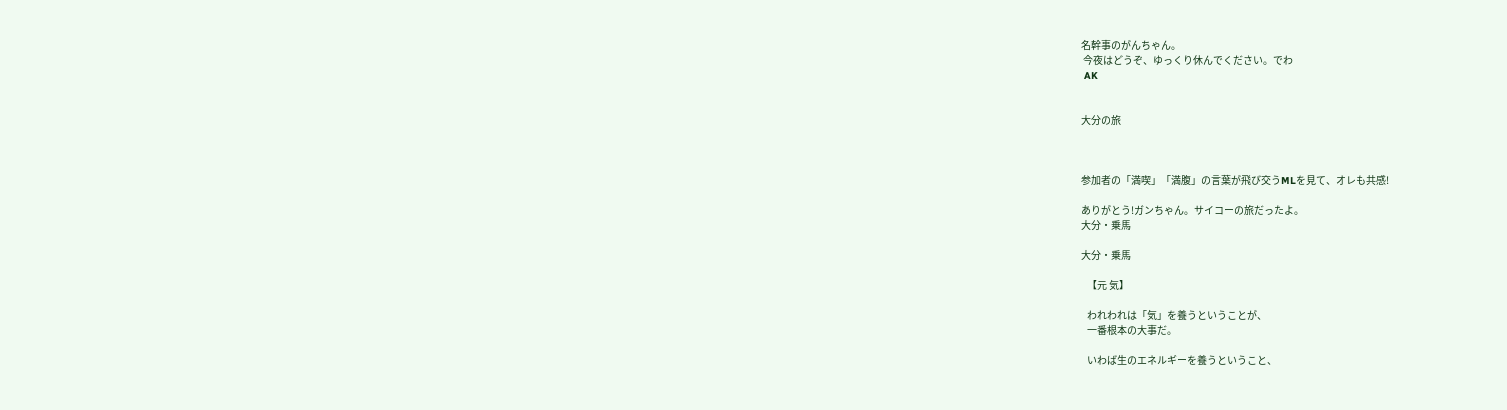名幹事のがんちゃん。
 今夜はどうぞ、ゆっくり休んでください。でわ
 AK


大分の旅



参加者の「満喫」「満腹」の言葉が飛び交うMLを見て、オレも共感!

ありがとう!ガンちゃん。サイコーの旅だったよ。
大分・乗馬

大分・乗馬

   【元 気】

   われわれは「気」を養うということが、
   一番根本の大事だ。

   いわば生のエネルギーを養うということ、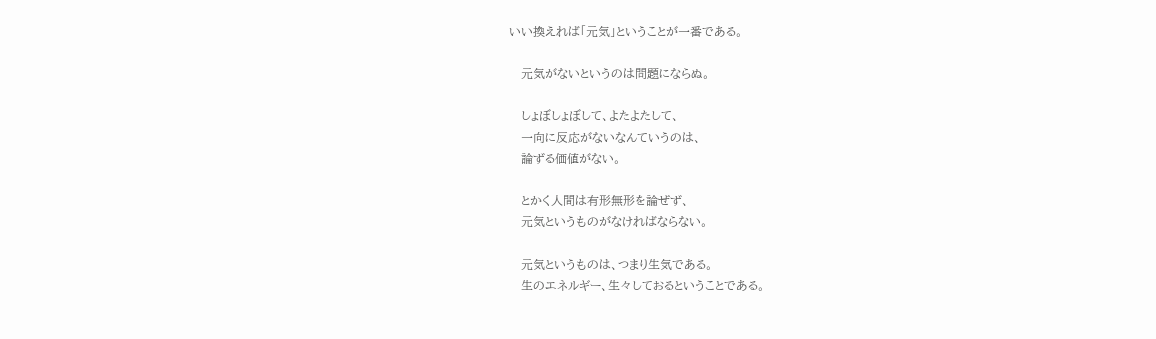いい換えれば「元気」ということが一番である。

   元気がないというのは問題にならぬ。

   しょぼしょぼして、よたよたして、
   一向に反応がないなんていうのは、
   論ずる価値がない。

   とかく人間は有形無形を論ぜず、
   元気というものがなければならない。

   元気というものは、つまり生気である。
   生のエネルギー、生々しておるということである。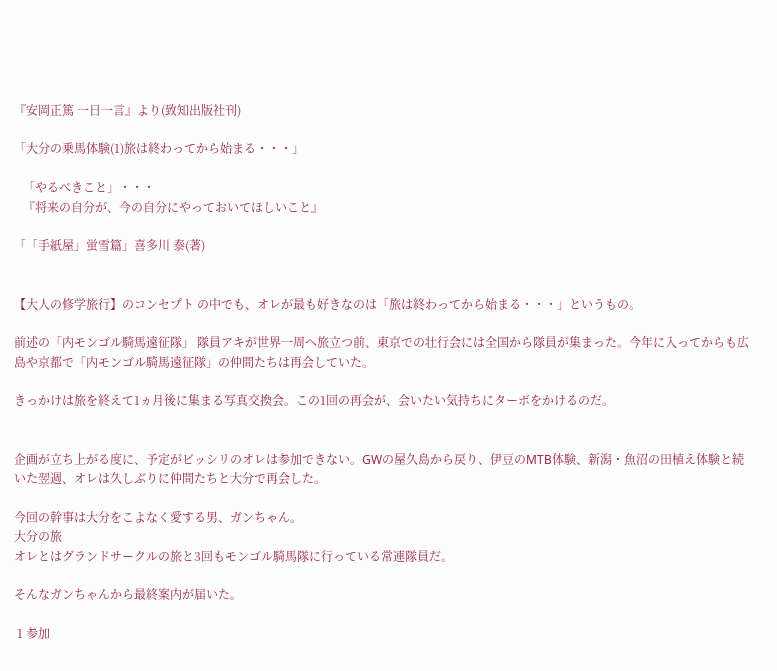『安岡正篤 一日一言』より(致知出版社刊)

「大分の乗馬体験(1)旅は終わってから始まる・・・」

   「やるべきこと」・・・
   『将来の自分が、今の自分にやっておいてほしいこと』

「「手紙屋」蛍雪篇」喜多川 泰(著)


【大人の修学旅行】のコンセプト の中でも、オレが最も好きなのは「旅は終わってから始まる・・・」というもの。

前述の「内モンゴル騎馬遠征隊」 隊員アキが世界一周へ旅立つ前、東京での壮行会には全国から隊員が集まった。今年に入ってからも広島や京都で「内モンゴル騎馬遠征隊」の仲間たちは再会していた。

きっかけは旅を終えて1ヵ月後に集まる写真交換会。この1回の再会が、会いたい気持ちにターボをかけるのだ。


企画が立ち上がる度に、予定がビッシリのオレは参加できない。GWの屋久島から戻り、伊豆のMTB体験、新潟・魚沼の田植え体験と続いた翌週、オレは久しぶりに仲間たちと大分で再会した。

今回の幹事は大分をこよなく愛する男、ガンちゃん。
大分の旅
オレとはグランドサークルの旅と3回もモンゴル騎馬隊に行っている常連隊員だ。

そんなガンちゃんから最終案内が届いた。

 1 参加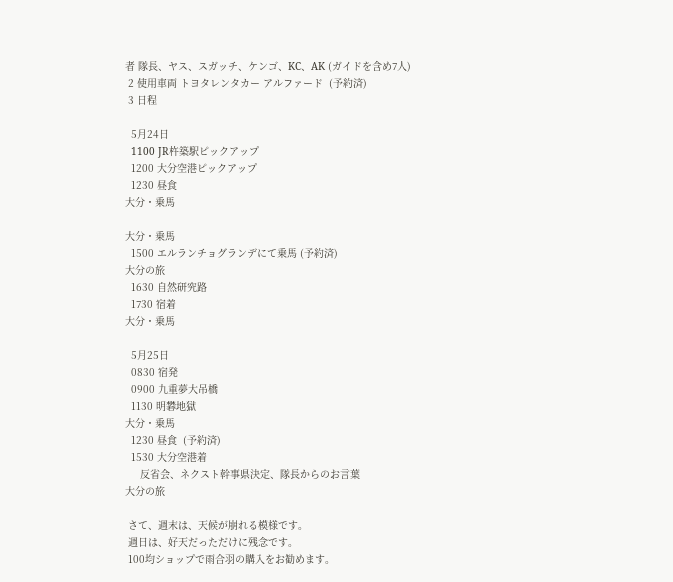者 隊長、ヤス、スガッチ、ケンゴ、KC、AK (ガイドを含め7人)
 2 使用車両 トヨタレンタカー アルファード  (予約済)
 3 日程

  5月24日
  1100 JR杵築駅ピックアップ
  1200 大分空港ピックアップ
  1230 昼食
大分・乗馬

大分・乗馬
  1500 エルランチョグランデにて乗馬 (予約済)
大分の旅
  1630 自然研究路
  1730 宿着
大分・乗馬

  5月25日
  0830 宿発
  0900 九重夢大吊橋
  1130 明礬地獄
大分・乗馬
  1230 昼食  (予約済)
  1530 大分空港着
     反省会、ネクスト幹事県決定、隊長からのお言葉
大分の旅

 さて、週末は、天候が崩れる模様です。
 週日は、好天だっただけに残念です。
 100均ショップで雨合羽の購入をお勧めます。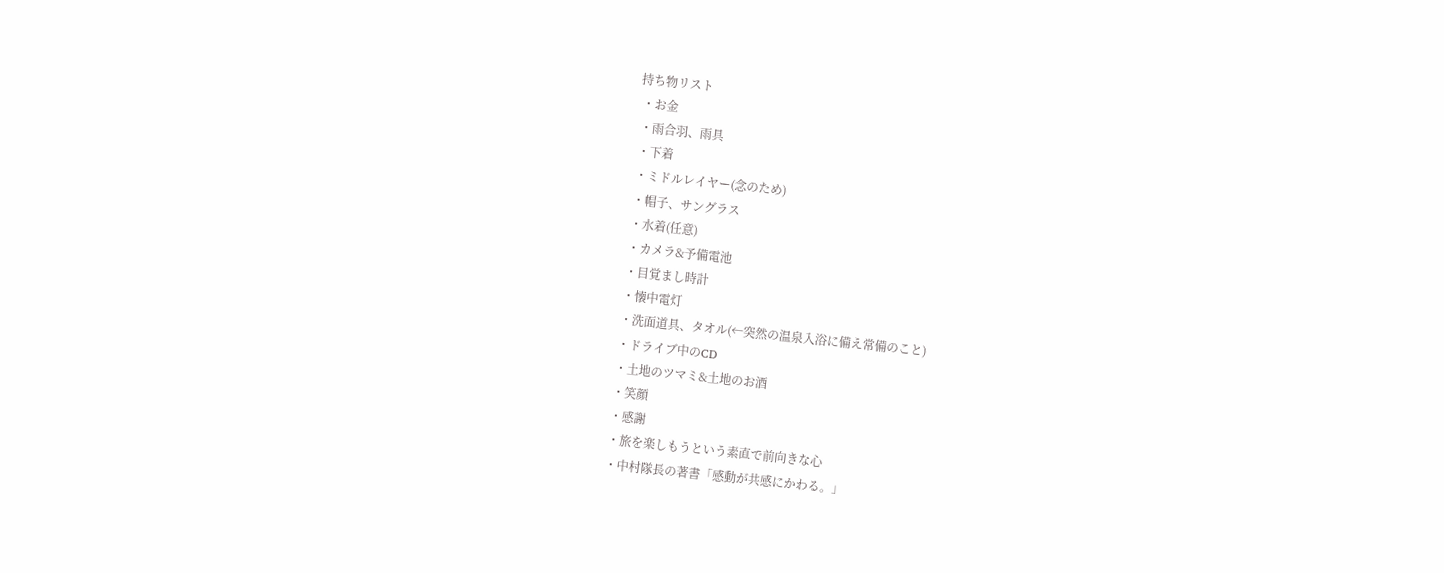持ち物リスト
 ・お金
 ・雨合羽、雨具
 ・下着
 ・ミドルレイヤー(念のため)
 ・帽子、サングラス
 ・水着(任意)
 ・カメラ&予備電池
 ・目覚まし時計
 ・懐中電灯
 ・洗面道具、タオル(←突然の温泉入浴に備え常備のこと)
 ・ドライブ中のCD
 ・土地のツマミ&土地のお酒
 ・笑顔
 ・感謝
 ・旅を楽しもうという素直で前向きな心
 ・中村隊長の著書「感動が共感にかわる。」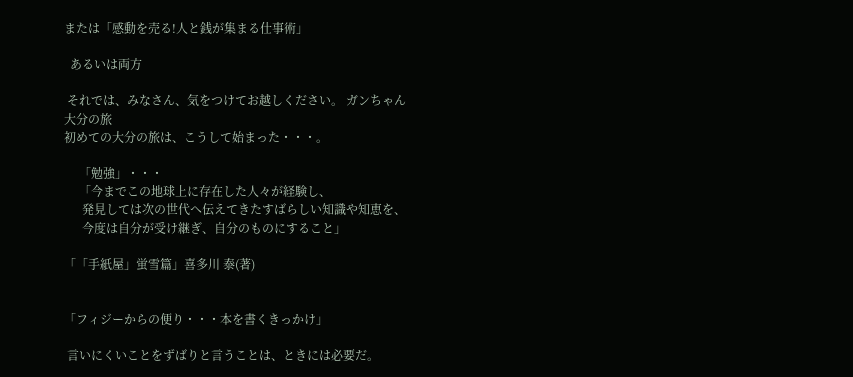または「感動を売る!人と銭が集まる仕事術」

  あるいは両方

 それでは、みなさん、気をつけてお越しください。 ガンちゃん
大分の旅
初めての大分の旅は、こうして始まった・・・。

     「勉強」・・・
     「今までこの地球上に存在した人々が経験し、
      発見しては次の世代へ伝えてきたすばらしい知識や知恵を、
      今度は自分が受け継ぎ、自分のものにすること」

「「手紙屋」蛍雪篇」喜多川 泰(著)


「フィジーからの便り・・・本を書くきっかけ」

 言いにくいことをずばりと言うことは、ときには必要だ。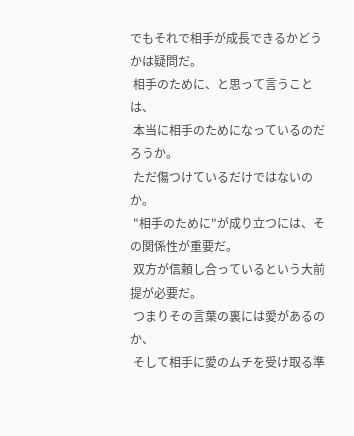でもそれで相手が成長できるかどうかは疑問だ。
 相手のために、と思って言うことは、
 本当に相手のためになっているのだろうか。
 ただ傷つけているだけではないのか。
 "相手のために"が成り立つには、その関係性が重要だ。
 双方が信頼し合っているという大前提が必要だ。
 つまりその言葉の裏には愛があるのか、
 そして相手に愛のムチを受け取る準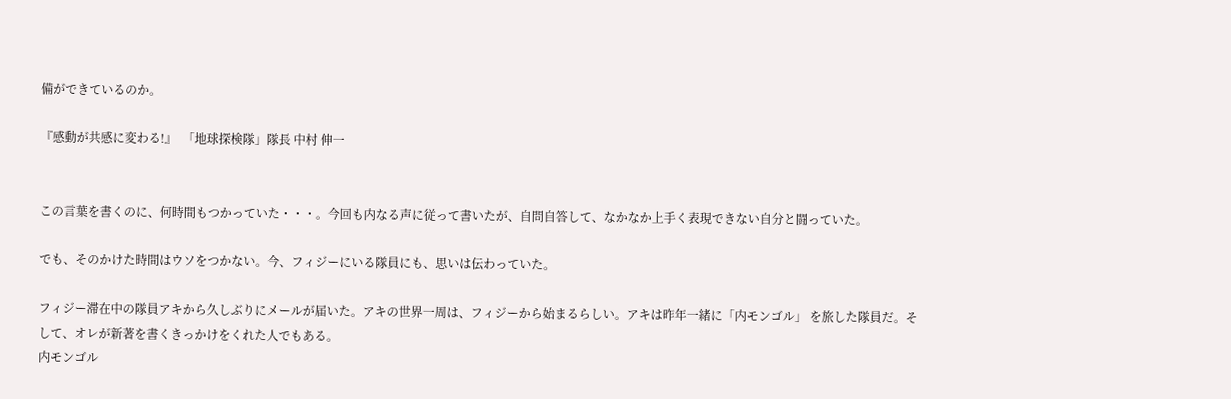備ができているのか。

『感動が共感に変わる!』  「地球探検隊」隊長 中村 伸一


この言葉を書くのに、何時間もつかっていた・・・。今回も内なる声に従って書いたが、自問自答して、なかなか上手く表現できない自分と闘っていた。

でも、そのかけた時間はウソをつかない。今、フィジーにいる隊員にも、思いは伝わっていた。

フィジー滞在中の隊員アキから久しぶりにメールが届いた。アキの世界一周は、フィジーから始まるらしい。アキは昨年一緒に「内モンゴル」 を旅した隊員だ。そして、オレが新著を書くきっかけをくれた人でもある。
内モンゴル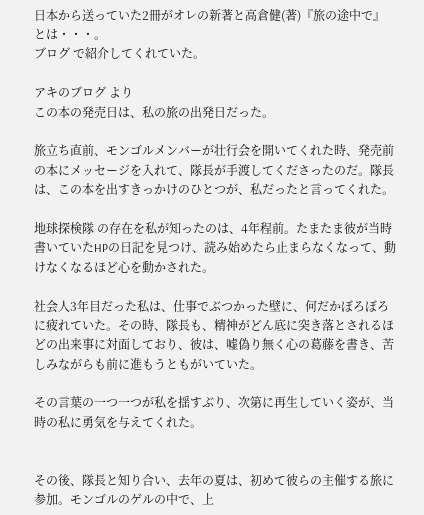日本から送っていた2冊がオレの新著と高倉健(著)『旅の途中で』とは・・・。
ブログ で紹介してくれていた。

アキのブログ より
この本の発売日は、私の旅の出発日だった。

旅立ち直前、モンゴルメンバーが壮行会を開いてくれた時、発売前の本にメッセージを入れて、隊長が手渡してくださったのだ。隊長は、この本を出すきっかけのひとつが、私だったと言ってくれた。

地球探検隊 の存在を私が知ったのは、4年程前。たまたま彼が当時書いていたHPの日記を見つけ、読み始めたら止まらなくなって、動けなくなるほど心を動かされた。

社会人3年目だった私は、仕事でぶつかった壁に、何だかぼろぼろに疲れていた。その時、隊長も、精神がどん底に突き落とされるほどの出来事に対面しており、彼は、嘘偽り無く心の葛藤を書き、苦しみながらも前に進もうともがいていた。

その言葉の一つ一つが私を揺すぶり、次第に再生していく姿が、当時の私に勇気を与えてくれた。


その後、隊長と知り合い、去年の夏は、初めて彼らの主催する旅に参加。モンゴルのゲルの中で、上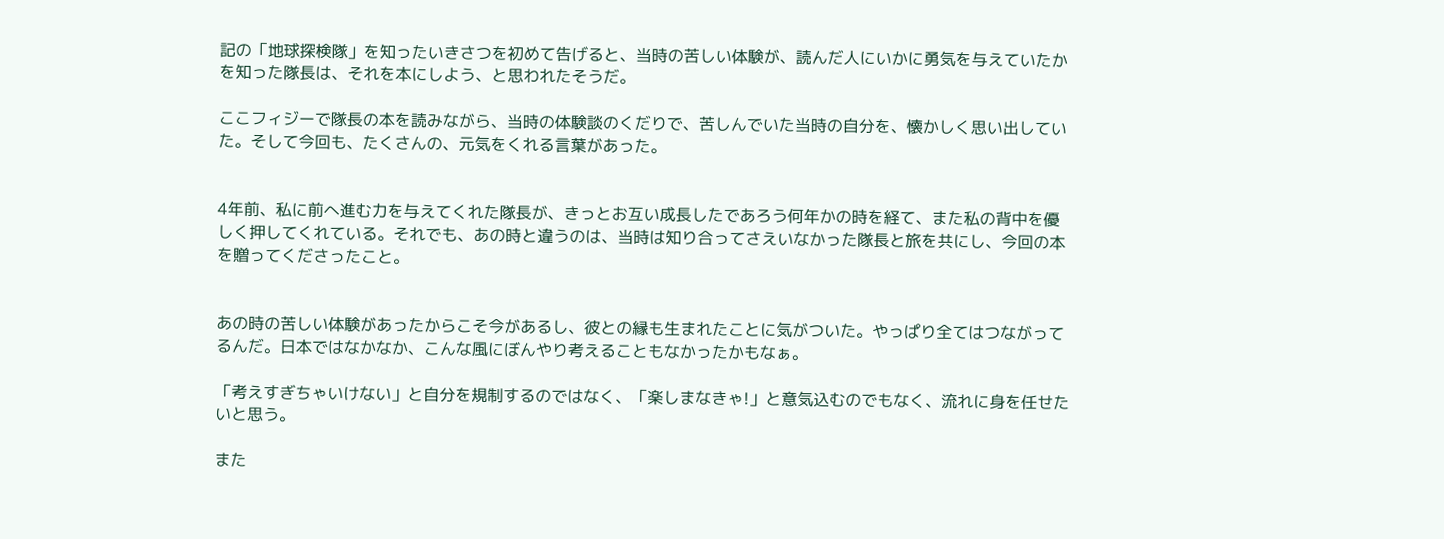記の「地球探検隊」を知ったいきさつを初めて告げると、当時の苦しい体験が、読んだ人にいかに勇気を与えていたかを知った隊長は、それを本にしよう、と思われたそうだ。

ここフィジーで隊長の本を読みながら、当時の体験談のくだりで、苦しんでいた当時の自分を、懐かしく思い出していた。そして今回も、たくさんの、元気をくれる言葉があった。


4年前、私に前へ進む力を与えてくれた隊長が、きっとお互い成長したであろう何年かの時を経て、また私の背中を優しく押してくれている。それでも、あの時と違うのは、当時は知り合ってさえいなかった隊長と旅を共にし、今回の本を贈ってくださったこと。


あの時の苦しい体験があったからこそ今があるし、彼との縁も生まれたことに気がついた。やっぱり全てはつながってるんだ。日本ではなかなか、こんな風にぼんやり考えることもなかったかもなぁ。

「考えすぎちゃいけない」と自分を規制するのではなく、「楽しまなきゃ!」と意気込むのでもなく、流れに身を任せたいと思う。

また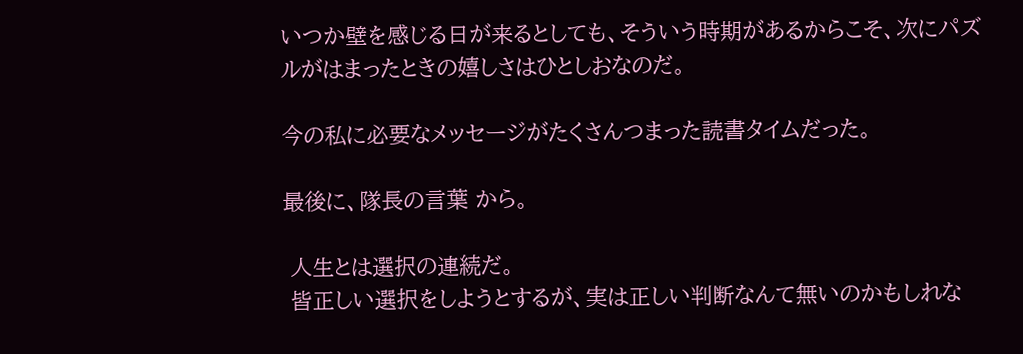いつか壁を感じる日が来るとしても、そういう時期があるからこそ、次にパズルがはまったときの嬉しさはひとしおなのだ。

今の私に必要なメッセージがたくさんつまった読書タイムだった。

最後に、隊長の言葉 から。

 人生とは選択の連続だ。
 皆正しい選択をしようとするが、実は正しい判断なんて無いのかもしれな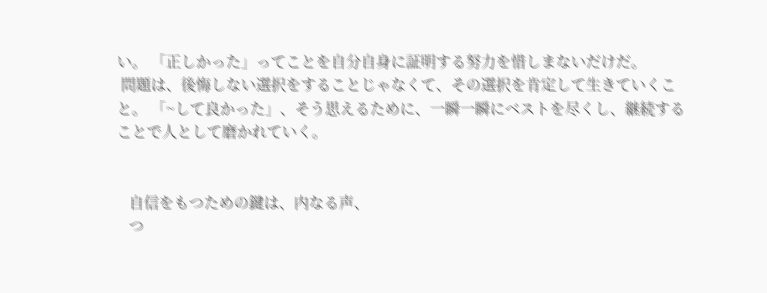い。 「正しかった」ってことを自分自身に証明する努力を惜しまないだけだ。
 問題は、後悔しない選択をすることじゃなくて、その選択を肯定して生きていくこと。 「~して良かった」、そう思えるために、一瞬一瞬にベストを尽くし、継続することで人として磨かれていく。


   自信をもつための鍵は、内なる声、
   つ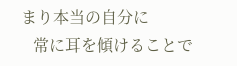まり本当の自分に
   常に耳を傾けることで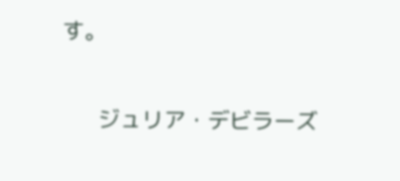す。

      ジュリア・デビラーズ